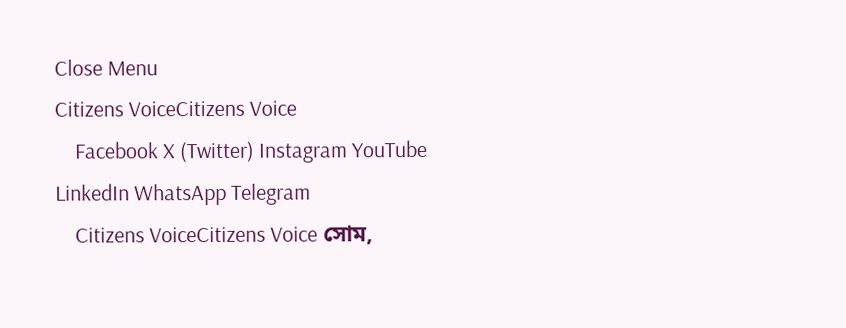Close Menu
Citizens VoiceCitizens Voice
    Facebook X (Twitter) Instagram YouTube LinkedIn WhatsApp Telegram
    Citizens VoiceCitizens Voice সোম,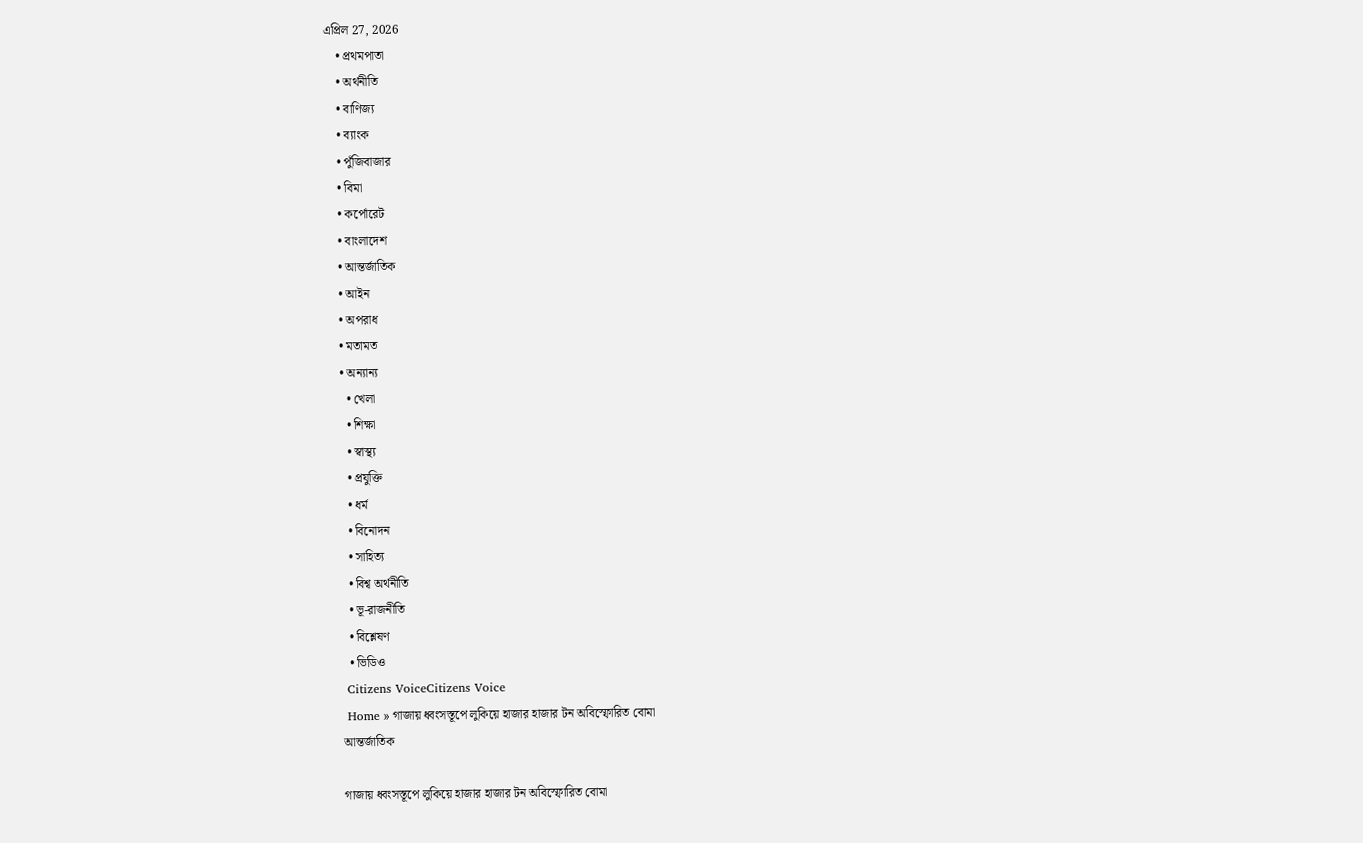এপ্রিল 27, 2026
    • প্রথমপাতা
    • অর্থনীতি
    • বাণিজ্য
    • ব্যাংক
    • পুঁজিবাজার
    • বিমা
    • কর্পোরেট
    • বাংলাদেশ
    • আন্তর্জাতিক
    • আইন
    • অপরাধ
    • মতামত
    • অন্যান্য
      • খেলা
      • শিক্ষা
      • স্বাস্থ্য
      • প্রযুক্তি
      • ধর্ম
      • বিনোদন
      • সাহিত্য
      • বিশ্ব অর্থনীতি
      • ভূ-রাজনীতি
      • বিশ্লেষণ
      • ভিডিও
    Citizens VoiceCitizens Voice
    Home » গাজায় ধ্বংসস্তূপে লুকিয়ে হাজার হাজার টন অবিস্ফোরিত বোমা
    আন্তর্জাতিক

    গাজায় ধ্বংসস্তূপে লুকিয়ে হাজার হাজার টন অবিস্ফোরিত বোমা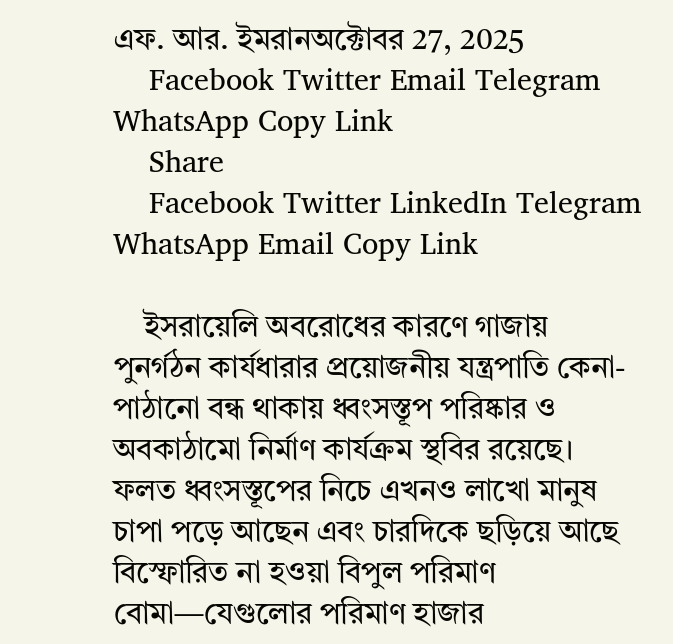এফ. আর. ইমরানঅক্টোবর 27, 2025
    Facebook Twitter Email Telegram WhatsApp Copy Link
    Share
    Facebook Twitter LinkedIn Telegram WhatsApp Email Copy Link

    ইসরায়েলি অবরোধের কারণে গাজায় পুনর্গঠন কার্যধারার প্রয়োজনীয় যন্ত্রপাতি কেনা-পাঠানো বন্ধ থাকায় ধ্বংসস্তূপ পরিষ্কার ও অবকাঠামো নির্মাণ কার্যক্রম স্থবির রয়েছে। ফলত ধ্বংসস্তূপের নিচে এখনও লাখো মানুষ চাপা পড়ে আছেন এবং চারদিকে ছড়িয়ে আছে বিস্ফোরিত না হওয়া বিপুল পরিমাণ বোমা—যেগুলোর পরিমাণ হাজার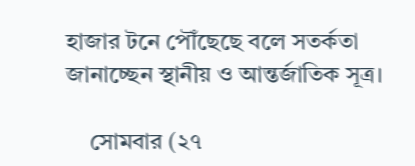হাজার টনে পৌঁছেছে বলে সতর্কতা জানাচ্ছেন স্থানীয় ও আন্তর্জাতিক সূত্র।

    সোমবার (২৭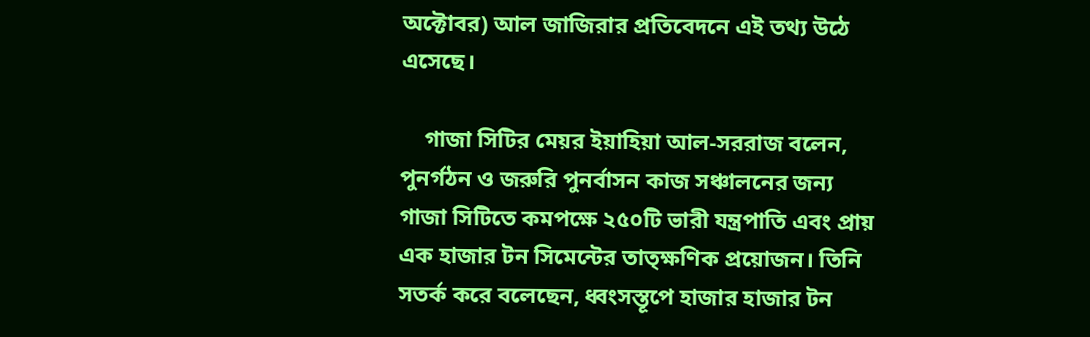অক্টোবর) আল জাজিরার প্রতিবেদনে এই তথ্য উঠে এসেছে।

    গাজা সিটির মেয়র ইয়াহিয়া আল-সররাজ বলেন, পুনর্গঠন ও জরুরি পুনর্বাসন কাজ সঞ্চালনের জন্য গাজা সিটিতে কমপক্ষে ২৫০টি ভারী যন্ত্রপাতি এবং প্রায় এক হাজার টন সিমেন্টের তাত্ক্ষণিক প্রয়োজন। তিনি সতর্ক করে বলেছেন, ধ্বংসস্তূপে হাজার হাজার টন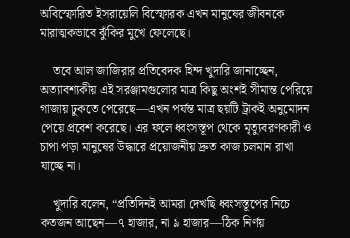অবিস্ফোরিত ইসরায়েলি বিস্ফোরক এখন মানুষের জীবনকে মারাত্মকভাবে ঝুঁকির মুখে ফেলেছে।

    তবে আল জাজিরার প্রতিবেদক হিন্দ খুদারি জানাচ্ছেন, অত্যাবশ্যকীয় এই সরঞ্জামগুলোর মাত্র কিছু অংশই সীমান্ত পেরিয়ে গাজায় ঢুকতে পেরেছে—এখন পর্যন্ত মাত্র ছয়টি ট্রাকই অনুমোদন পেয়ে প্রবেশ করেছে। এর ফলে ধ্বংসস্তূপ থেকে মৃত্যুবরণকারী ও চাপা পড়া মানুষের উদ্ধারে প্রয়োজনীয় দ্রুত কাজ চলমান রাখা যাচ্ছে না।

    খুদারি বলেন, “প্রতিদিনই আমরা দেখছি ধ্বংসস্তূপের নিচে কতজন আছেন—৭ হাজার, না ৯ হাজার—ঠিক নির্ণয়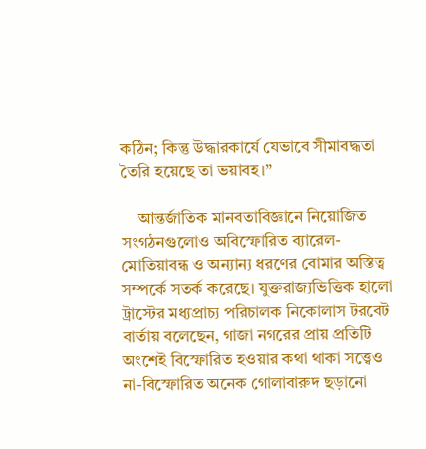কঠিন; কিন্তু উদ্ধারকার্যে যেভাবে সীমাবদ্ধতা তৈরি হয়েছে তা ভয়াবহ।”

    আন্তর্জাতিক মানবতাবিজ্ঞানে নিয়োজিত সংগঠনগুলোও অবিস্ফোরিত ব্যারেল-মোতিয়াবন্ধ ও অন্যান্য ধরণের বোমার অস্তিত্ব সম্পর্কে সতর্ক করেছে। যুক্তরাজ্যভিত্তিক হালো ট্রাস্টের মধ্যপ্রাচ্য পরিচালক নিকোলাস টরবেট বার্তায় বলেছেন, গাজা নগরের প্রায় প্রতিটি অংশেই বিস্ফোরিত হওয়ার কথা থাকা সত্ত্বেও না-বিস্ফোরিত অনেক গোলাবারুদ ছড়ানো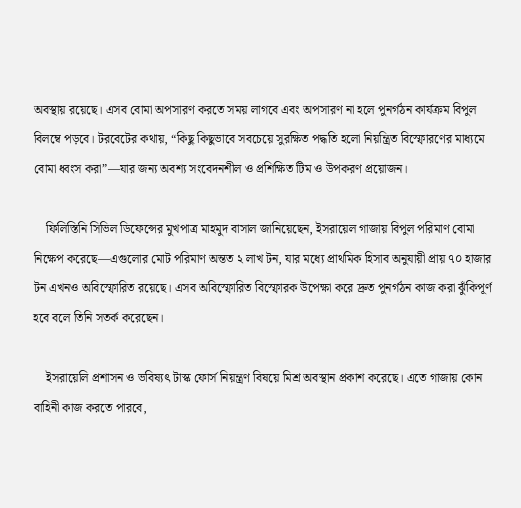অবস্থায় রয়েছে। এসব বোমা অপসারণ করতে সময় লাগবে এবং অপসারণ না হলে পুনর্গঠন কার্যক্রম বিপুল বিলম্বে পড়বে। টরবেটের কথায়, “কিছু কিছুভাবে সবচেয়ে সুরক্ষিত পদ্ধতি হলো নিয়ন্ত্রিত বিস্ফোরণের মাধ্যমে বোমা ধ্বংস করা”—যার জন্য অবশ্য সংবেদনশীল ও প্রশিক্ষিত টিম ও উপকরণ প্রয়োজন।

    ফিলিস্তিনি সিভিল ডিফেন্সের মুখপাত্র মাহমুদ বাসাল জানিয়েছেন, ইসরায়েল গাজায় বিপুল পরিমাণ বোমা নিক্ষেপ করেছে—এগুলোর মোট পরিমাণ অন্তত ২ লাখ টন, যার মধ্যে প্রাথমিক হিসাব অনুযায়ী প্রায় ৭০ হাজার টন এখনও অবিস্ফোরিত রয়েছে। এসব অবিস্ফোরিত বিস্ফোরক উপেক্ষা করে দ্রুত পুনর্গঠন কাজ করা ঝুঁকিপূর্ণ হবে বলে তিনি সতর্ক করেছেন।

    ইসরায়েলি প্রশাসন ও ভবিষ্যৎ টাস্ক ফোর্স নিয়ন্ত্রণ বিষয়ে মিশ্র অবস্থান প্রকাশ করেছে। এতে গাজায় কোন বাহিনী কাজ করতে পারবে,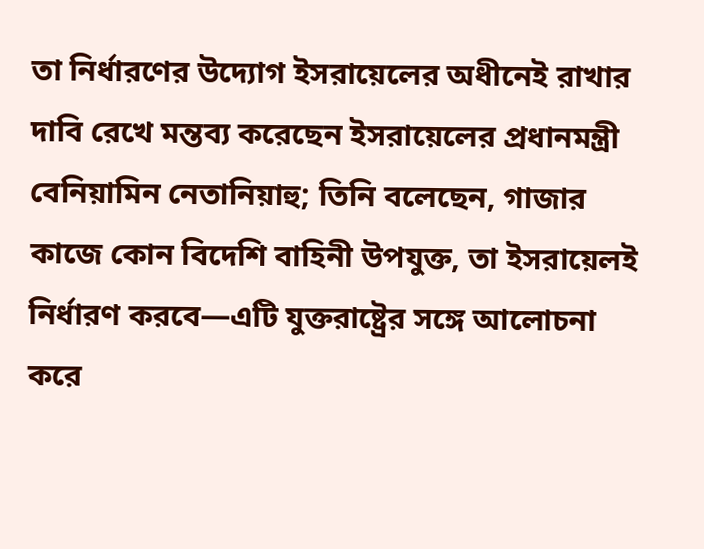তা নির্ধারণের উদ্যোগ ইসরায়েলের অধীনেই রাখার দাবি রেখে মন্তব্য করেছেন ইসরায়েলের প্রধানমন্ত্রী বেনিয়ামিন নেতানিয়াহু; তিনি বলেছেন, গাজার কাজে কোন বিদেশি বাহিনী উপযুক্ত, তা ইসরায়েলই নির্ধারণ করবে—এটি যুক্তরাষ্ট্রের সঙ্গে আলোচনা করে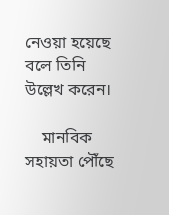নেওয়া হয়েছে বলে তিনি উল্লেখ করেন।

    মানবিক সহায়তা পৌঁছে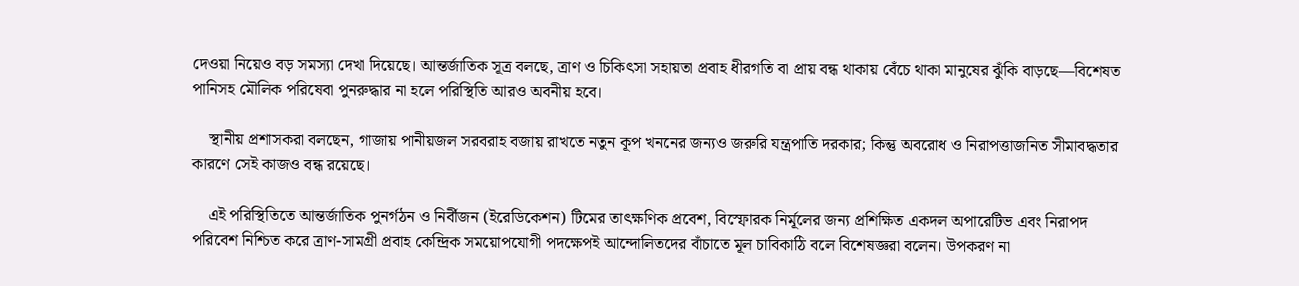দেওয়া নিয়েও বড় সমস্যা দেখা দিয়েছে। আন্তর্জাতিক সূত্র বলছে, ত্রাণ ও চিকিৎসা সহায়তা প্রবাহ ধীরগতি বা প্রায় বন্ধ থাকায় বেঁচে থাকা মানুষের ঝুঁকি বাড়ছে—বিশেষত পানিসহ মৌলিক পরিষেবা পুনরুদ্ধার না হলে পরিস্থিতি আরও অবনীয় হবে।

    স্থানীয় প্রশাসকরা বলছেন, গাজায় পানীয়জল সরবরাহ বজায় রাখতে নতুন কূপ খননের জন্যও জরুরি যন্ত্রপাতি দরকার; কিন্তু অবরোধ ও নিরাপত্তাজনিত সীমাবদ্ধতার কারণে সেই কাজও বন্ধ রয়েছে।

    এই পরিস্থিতিতে আন্তর্জাতিক পুনর্গঠন ও নির্বীজন (ইরেডিকেশন) টিমের তাৎক্ষণিক প্রবেশ, বিস্ফোরক নির্মূলের জন্য প্রশিক্ষিত একদল অপারেটিভ এবং নিরাপদ পরিবেশ নিশ্চিত করে ত্রাণ-সামগ্রী প্রবাহ কেন্দ্রিক সময়োপযোগী পদক্ষেপই আন্দোলিতদের বাঁচাতে মূল চাবিকাঠি বলে বিশেষজ্ঞরা বলেন। উপকরণ না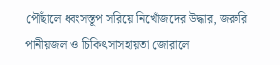পৌঁছালে ধ্বংসস্তূপ সরিয়ে নিখোঁজদের উদ্ধার, জরুরি পানীয়জল ও চিকিৎসাসহায়তা জোরালে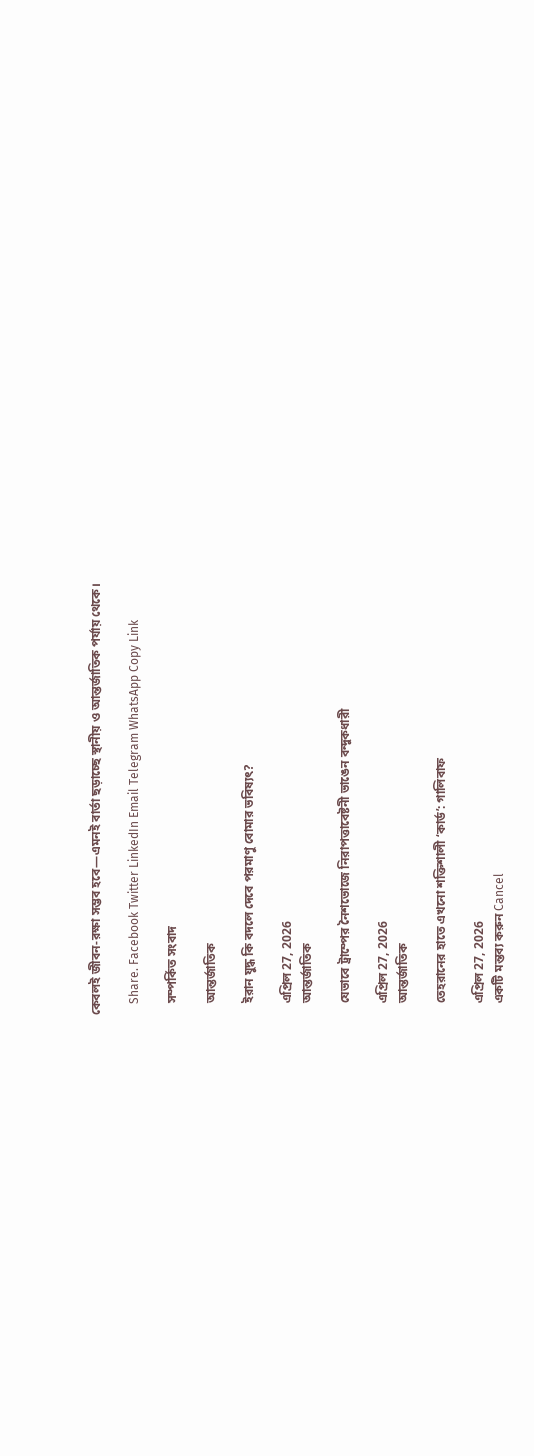কেবলই জীবন-রক্ষা সম্ভব হবে—এমনই বার্তা ছড়াচ্ছে স্থানীয় ও আন্তর্জাতিক পর্যায় থেকে।

    Share. Facebook Twitter LinkedIn Email Telegram WhatsApp Copy Link

    সম্পর্কিত সংবাদ

    আন্তর্জাতিক

    ইরান যুদ্ধ কি বদলে দেবে পরমাণু বোমার ভবিষ্যৎ?

    এপ্রিল 27, 2026
    আন্তর্জাতিক

    যেভাবে ট্রাম্পের নৈশভোজে নিরাপত্তাবেষ্টনী ভাঙেন বন্দুকধারী

    এপ্রিল 27, 2026
    আন্তর্জাতিক

    তেহরানের হাতে এখনো শক্তিশালী ‘কার্ড’: গালিবাফ

    এপ্রিল 27, 2026
    একটি মন্তব্য করুন Cancel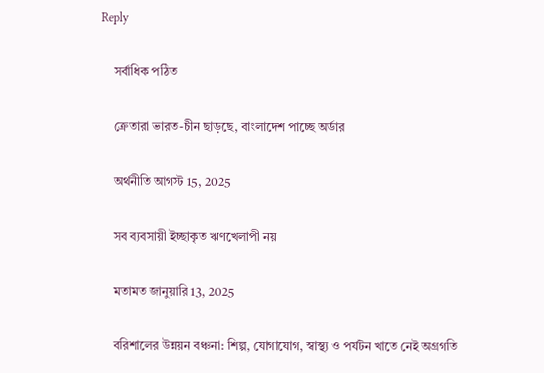Reply

    সর্বাধিক পঠিত

    ক্রেতারা ভারত-চীন ছাড়ছে, বাংলাদেশ পাচ্ছে অর্ডার

    অর্থনীতি আগস্ট 15, 2025

    সব ব্যবসায়ী ইচ্ছাকৃত ঋণখেলাপী নয়

    মতামত জানুয়ারি 13, 2025

    বরিশালের উন্নয়ন বঞ্চনা: শিল্প, যোগাযোগ, স্বাস্থ্য ও পর্যটন খাতে নেই অগ্রগতি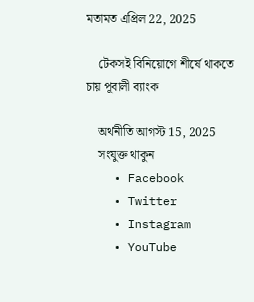মতামত এপ্রিল 22, 2025

    টেকসই বিনিয়োগে শীর্ষে থাকতে চায় পূবালী ব্যাংক

    অর্থনীতি আগস্ট 15, 2025
    সংযুক্ত থাকুন
    • Facebook
    • Twitter
    • Instagram
    • YouTube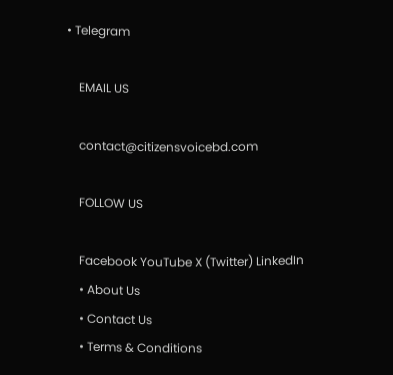• Telegram

    EMAIL US

    contact@citizensvoicebd.com

    FOLLOW US

    Facebook YouTube X (Twitter) LinkedIn
    • About Us
    • Contact Us
    • Terms & Conditions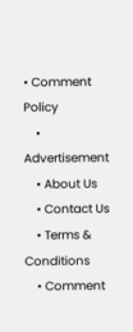• Comment Policy
    • Advertisement
    • About Us
    • Contact Us
    • Terms & Conditions
    • Comment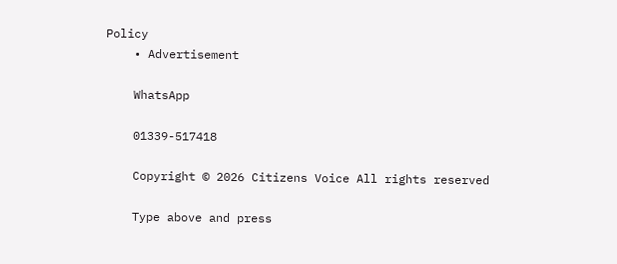Policy
    • Advertisement

    WhatsApp

    01339-517418

    Copyright © 2026 Citizens Voice All rights reserved

    Type above and press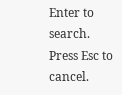Enter to search. Press Esc to cancel.